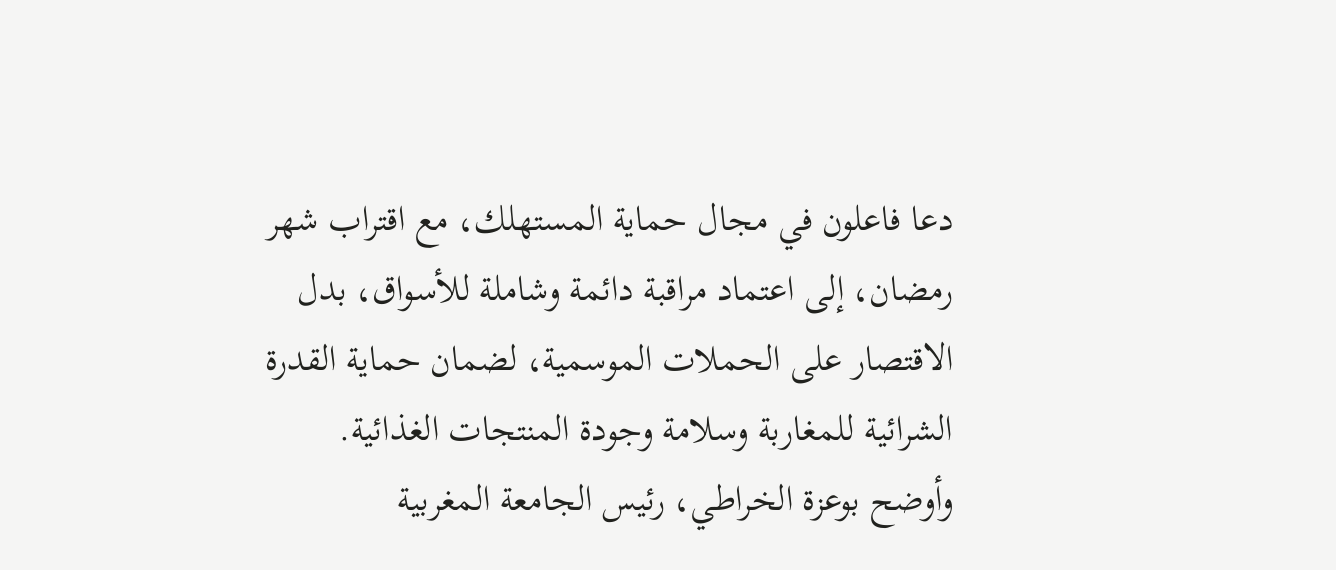دعا فاعلون في مجال حماية المستهلك، مع اقتراب شهر رمضان، إلى اعتماد مراقبة دائمة وشاملة للأسواق، بدل الاقتصار على الحملات الموسمية، لضمان حماية القدرة الشرائية للمغاربة وسلامة وجودة المنتجات الغذائية.
وأوضح بوعزة الخراطي، رئيس الجامعة المغربية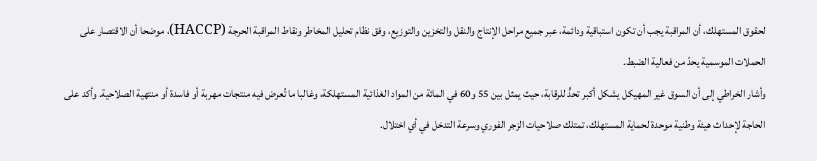لحقوق المستهلك، أن المراقبة يجب أن تكون استباقية ودائمة، عبر جميع مراحل الإنتاج والنقل والتخزين والتوزيع، وفق نظام تحليل المخاطر ونقاط المراقبة الحرجة (HACCP)، موضحا أن الاقتصار على الحملات الموسمية يحدّ من فعالية الضبط.
وأشار الخراطي إلى أن السوق غير المهيكل يشكل أكبر تحدٍّ للرقابة، حيث يمثل بين 55 و60 في المائة من المواد الغذائية المستهلكة، وغالبا ما تُعرض فيه منتجات مهربة أو فاسدة أو منتهية الصلاحية. وأكد على الحاجة لإحداث هيئة وطنية موحدة لحماية المستهلك، تمتلك صلاحيات الزجر الفوري وسرعة التدخل في أي اختلال.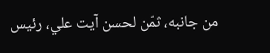من جانبه، ثمّن لحسن آيت علي، رئيس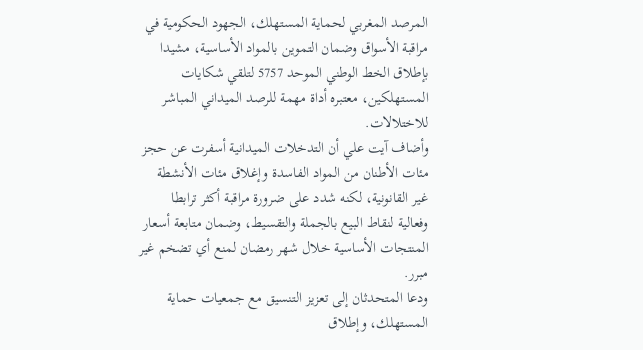المرصد المغربي لحماية المستهلك، الجهود الحكومية في مراقبة الأسواق وضمان التموين بالمواد الأساسية، مشيدا بإطلاق الخط الوطني الموحد 5757 لتلقي شكايات المستهلكين، معتبره أداة مهمة للرصد الميداني المباشر للاختلالات.
وأضاف آيت علي أن التدخلات الميدانية أسفرت عن حجز مئات الأطنان من المواد الفاسدة وإغلاق مئات الأنشطة غير القانونية، لكنه شدد على ضرورة مراقبة أكثر ترابطا وفعالية لنقاط البيع بالجملة والتقسيط، وضمان متابعة أسعار المنتجات الأساسية خلال شهر رمضان لمنع أي تضخم غير مبرر.
ودعا المتحدثان إلى تعزيز التنسيق مع جمعيات حماية المستهلك، وإطلاق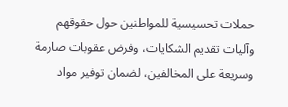حملات تحسيسية للمواطنين حول حقوقهم وآليات تقديم الشكايات، وفرض عقوبات صارمة وسريعة على المخالفين، لضمان توفير مواد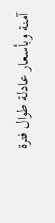آمنة وبأسعار عادلة طوال فترة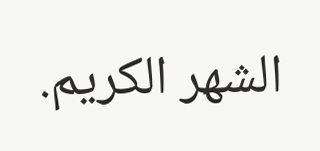الشهر الكريم.